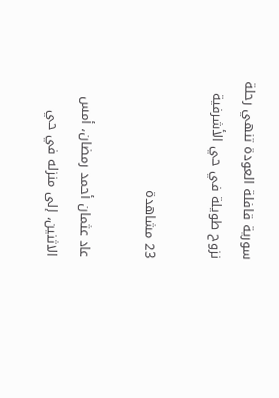سورية قافلة العودة تنهي رحلة نزوح طويلة في حي الأشرفية

23 مشاهدة

عاد عثمان أحمد رمضان، أمس الاثنين، إلى منزله في حي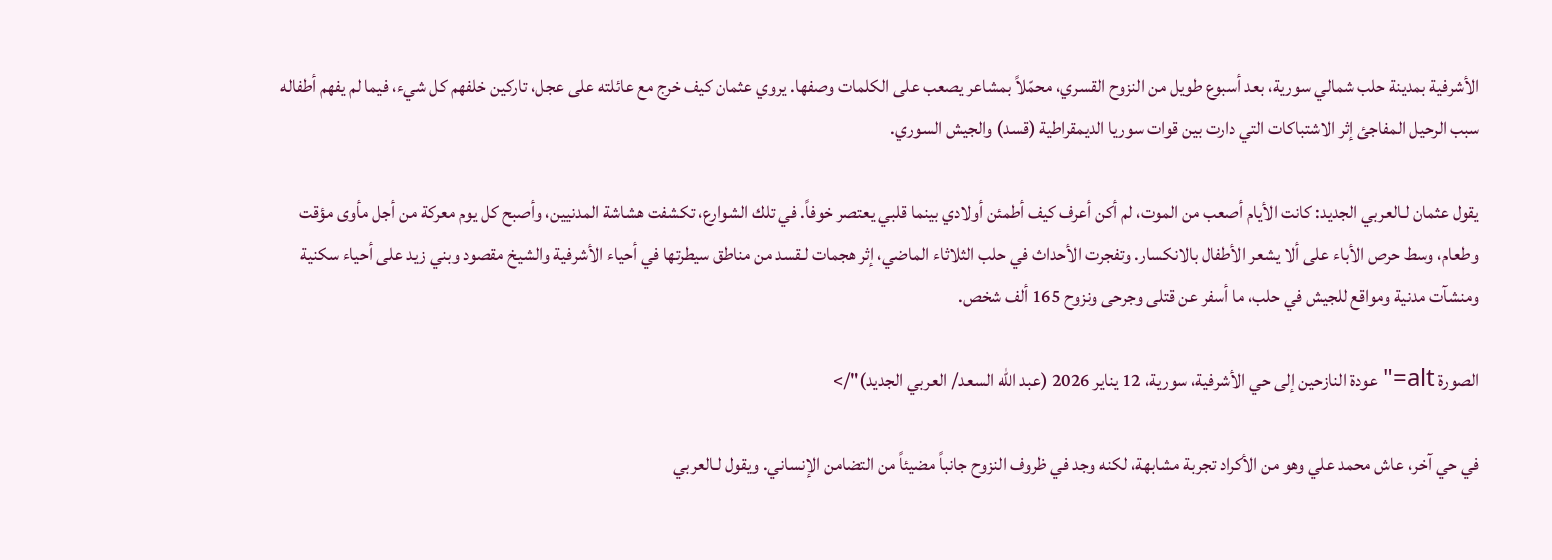الأشرفية بمدينة حلب شمالي سورية، بعد أسبوع طويل من النزوح القسري، محمّلاً بمشاعر يصعب على الكلمات وصفها. يروي عثمان كيف خرج مع عائلته على عجل، تاركين خلفهم كل شيء، فيما لم يفهم أطفاله سبب الرحيل المفاجئ إثر الاشتباكات التي دارت بين قوات سوريا الديمقراطية (قسد) والجيش السوري.

يقول عثمان لـالعربي الجديد: كانت الأيام أصعب من الموت، لم أكن أعرف كيف أطمئن أولادي بينما قلبي يعتصر خوفاً. في تلك الشوارع، تكشفت هشاشة المدنيين، وأصبح كل يوم معركة من أجل مأوى مؤقت وطعام، وسط حرص الأباء على ألا يشعر الأطفال بالانكسار. وتفجرت الأحداث في حلب الثلاثاء الماضي، إثر هجمات لـقسد من مناطق سيطرتها في أحياء الأشرفية والشيخ مقصود وبني زيد على أحياء سكنية ومنشآت مدنية ومواقع للجيش في حلب، ما أسفر عن قتلى وجرحى ونزوح 165 ألف شخص.

الصورة alt="عودة النازحين إلى حي الأشرفية، سورية، 12 يناير 2026 (عبد الله السعد/ العربي الجديد)"/>

في حي آخر، عاش محمد علي وهو من الأكراد تجربة مشابهة، لكنه وجد في ظروف النزوح جانباً مضيئاً من التضامن الإنساني. ويقول لـالعربي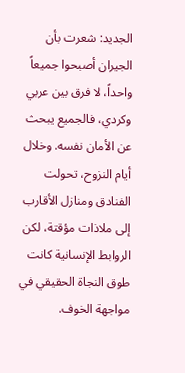الجديد: شعرت بأن الجيران أصبحوا جميعاً واحداً، لا فرق بين عربي وكردي، فالجميع يبحث عن الأمان نفسه. وخلال أيام النزوح، تحولت الفنادق ومنازل الأقارب إلى ملاذات مؤقتة، لكن الروابط الإنسانية كانت طوق النجاة الحقيقي في مواجهة الخوف.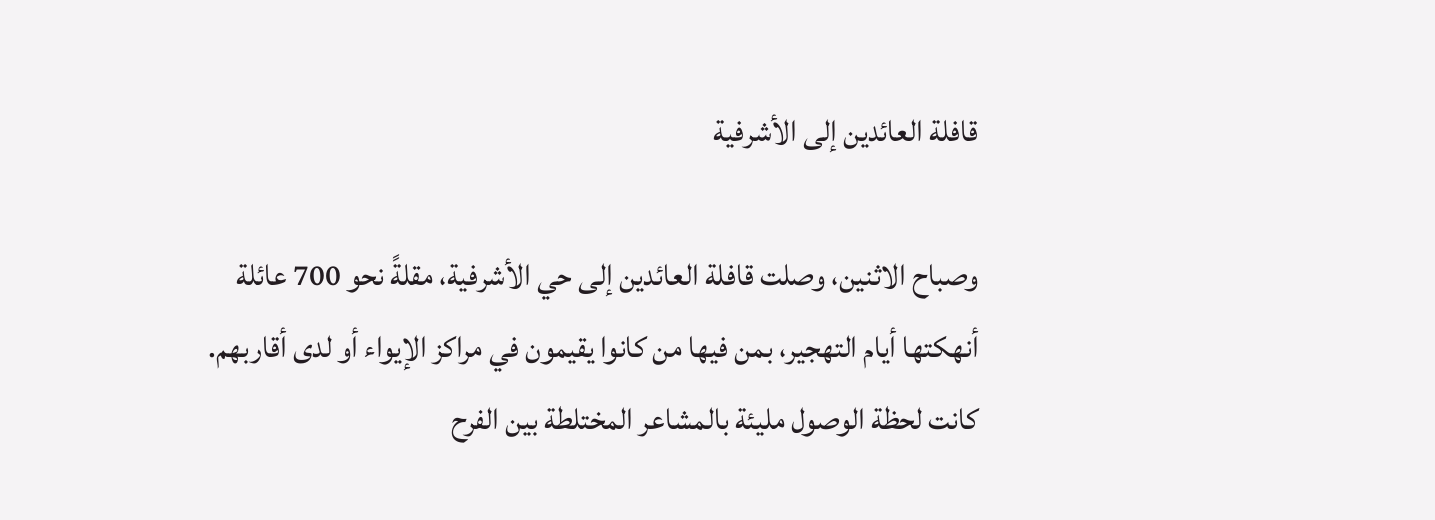قافلة العائدين إلى الأشرفية

وصباح الاثنين، وصلت قافلة العائدين إلى حي الأشرفية، مقلةً نحو 700 عائلة أنهكتها أيام التهجير، بمن فيها من كانوا يقيمون في مراكز الإيواء أو لدى أقاربهم. كانت لحظة الوصول مليئة بالمشاعر المختلطة بين الفرح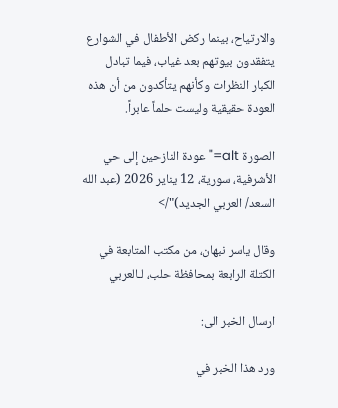والارتياح، بينما ركض الأطفال في الشوارع يتفقدون بيوتهم بعد غياب، فيما تبادل الكبار النظرات وكأنهم يتأكدون من أن هذه العودة حقيقية وليست حلماً عابراً.

الصورة alt="عودة النازحين إلى حي الأشرفية، سورية، 12 يناير 2026 (عبد الله السعد/ العربي الجديد)"/>

وقال ياسر نبهان، من مكتب المتابعة في الكتلة الرابعة بمحافظة حلب، لـالعربي

ارسال الخبر الى:

ورد هذا الخبر في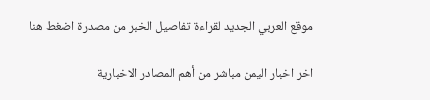موقع العربي الجديد لقراءة تفاصيل الخبر من مصدرة اضغط هنا

اخر اخبار اليمن مباشر من أهم المصادر الاخبارية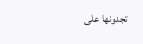تجدونها على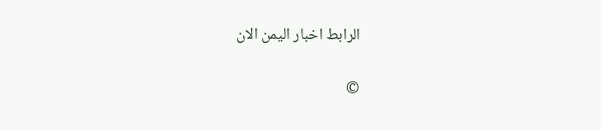الرابط اخبار اليمن الان

©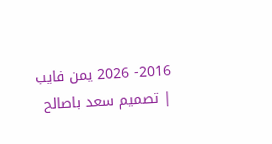2016- 2026 يمن فايب | تصميم سعد باصالح